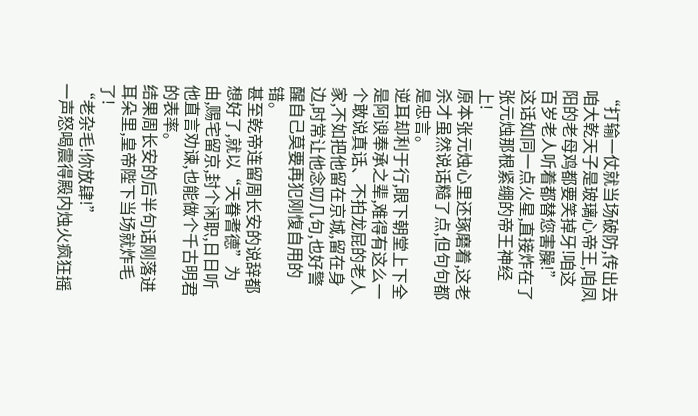“打输一仗就当场破防,传出去咱大乾天子是玻璃心帝王,咱凤阳的老母鸡都要笑掉牙!咱这百岁老人听着都替您害臊!”
这话如同一点火星,直接炸在了张元烛那根紧绷的帝王神经上!
原本张元烛心里还琢磨着,这老杀才虽然说话糙了点,但句句都是忠言。
逆耳却利于行,眼下朝堂上下全是阿谀奉承之辈,难得有这么一个敢说真话、不拍龙屁的老人家,不如把他留在京城,留在身边,时常让他念叨几句,也好警醒自己莫要再犯刚愎自用的错。
甚至乾帝连留周长安的说辞都想好了,就以“天眷耆德”为由,赐宅留京,封个闲职,日日听他直言劝谏,也能做个千古明君的表率。
结果周长安的后半句话刚落进耳朵里,皇帝陛下当场就炸毛了!
“老杂毛!你放肆!”
一声怒喝震得殿内烛火疯狂摇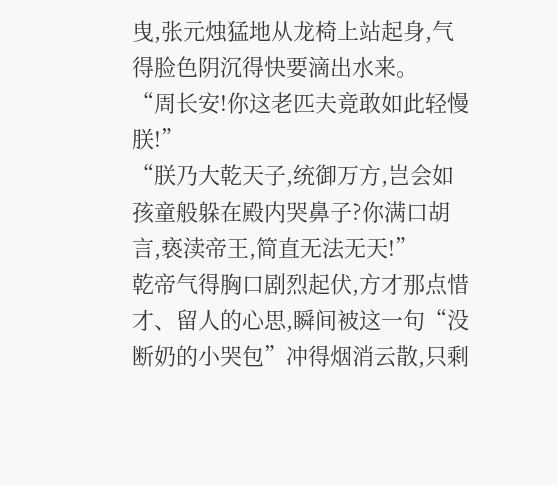曳,张元烛猛地从龙椅上站起身,气得脸色阴沉得快要滴出水来。
“周长安!你这老匹夫竟敢如此轻慢朕!”
“朕乃大乾天子,统御万方,岂会如孩童般躲在殿内哭鼻子?你满口胡言,亵渎帝王,简直无法无天!”
乾帝气得胸口剧烈起伏,方才那点惜才、留人的心思,瞬间被这一句“没断奶的小哭包”冲得烟消云散,只剩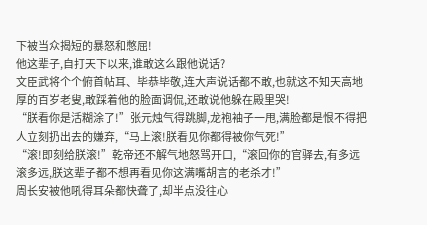下被当众揭短的暴怒和憋屈!
他这辈子,自打天下以来,谁敢这么跟他说话?
文臣武将个个俯首帖耳、毕恭毕敬,连大声说话都不敢,也就这不知天高地厚的百岁老叟,敢踩着他的脸面调侃,还敢说他躲在殿里哭!
“朕看你是活糊涂了!”张元烛气得跳脚,龙袍袖子一甩,满脸都是恨不得把人立刻扔出去的嫌弃,“马上滚!朕看见你都得被你气死!”
“滚!即刻给朕滚!”乾帝还不解气地怒骂开口,“滚回你的官驿去,有多远滚多远,朕这辈子都不想再看见你这满嘴胡言的老杀才!”
周长安被他吼得耳朵都快聋了,却半点没往心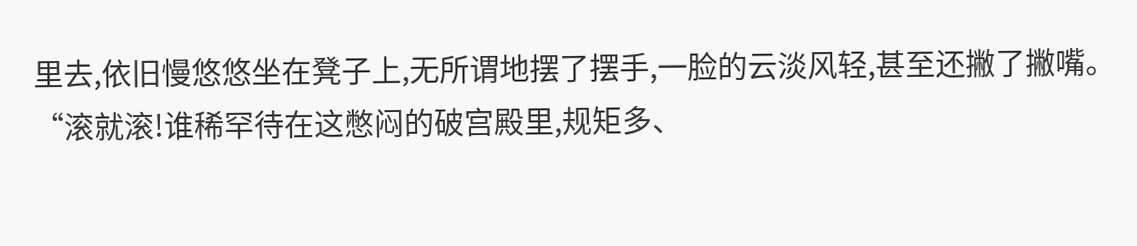里去,依旧慢悠悠坐在凳子上,无所谓地摆了摆手,一脸的云淡风轻,甚至还撇了撇嘴。
“滚就滚!谁稀罕待在这憋闷的破宫殿里,规矩多、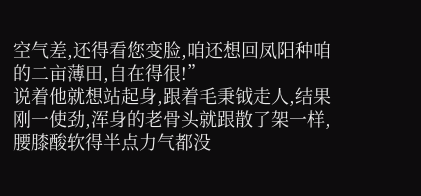空气差,还得看您变脸,咱还想回凤阳种咱的二亩薄田,自在得很!”
说着他就想站起身,跟着毛秉钺走人,结果刚一使劲,浑身的老骨头就跟散了架一样,腰膝酸软得半点力气都没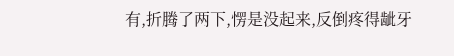有,折腾了两下,愣是没起来,反倒疼得龇牙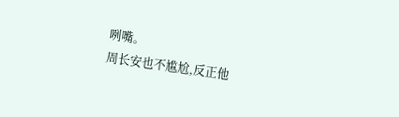咧嘴。
周长安也不尴尬,反正他